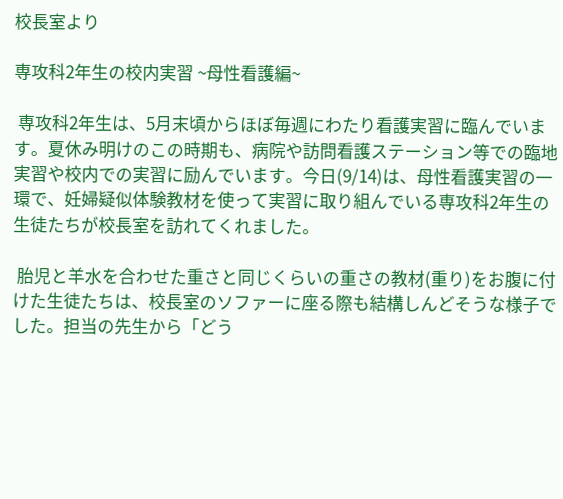校長室より

専攻科2年生の校内実習 ~母性看護編~

 専攻科2年生は、5月末頃からほぼ毎週にわたり看護実習に臨んでいます。夏休み明けのこの時期も、病院や訪問看護ステーション等での臨地実習や校内での実習に励んでいます。今日(9/14)は、母性看護実習の一環で、妊婦疑似体験教材を使って実習に取り組んでいる専攻科2年生の生徒たちが校長室を訪れてくれました。

 胎児と羊水を合わせた重さと同じくらいの重さの教材(重り)をお腹に付けた生徒たちは、校長室のソファーに座る際も結構しんどそうな様子でした。担当の先生から「どう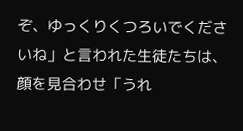ぞ、ゆっくりくつろいでくださいね」と言われた生徒たちは、顔を見合わせ「うれ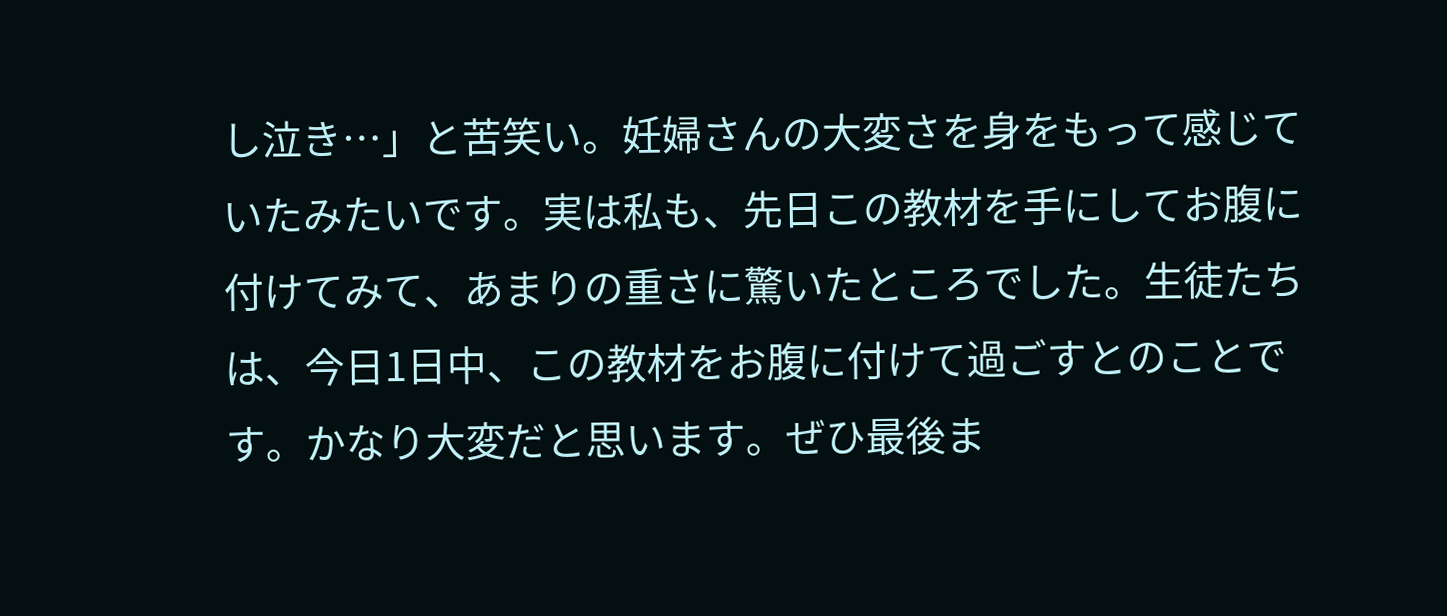し泣き…」と苦笑い。妊婦さんの大変さを身をもって感じていたみたいです。実は私も、先日この教材を手にしてお腹に付けてみて、あまりの重さに驚いたところでした。生徒たちは、今日1日中、この教材をお腹に付けて過ごすとのことです。かなり大変だと思います。ぜひ最後ま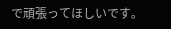で頑張ってほしいです。